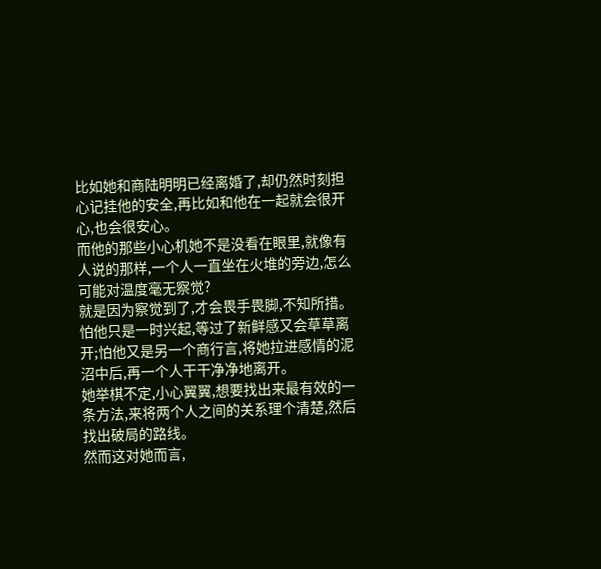比如她和商陆明明已经离婚了,却仍然时刻担心记挂他的安全,再比如和他在一起就会很开心,也会很安心。
而他的那些小心机她不是没看在眼里,就像有人说的那样,一个人一直坐在火堆的旁边,怎么可能对温度毫无察觉?
就是因为察觉到了,才会畏手畏脚,不知所措。
怕他只是一时兴起,等过了新鲜感又会草草离开;怕他又是另一个商行言,将她拉进感情的泥沼中后,再一个人干干净净地离开。
她举棋不定,小心翼翼,想要找出来最有效的一条方法,来将两个人之间的关系理个清楚,然后找出破局的路线。
然而这对她而言,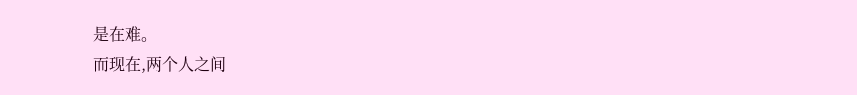是在难。
而现在,两个人之间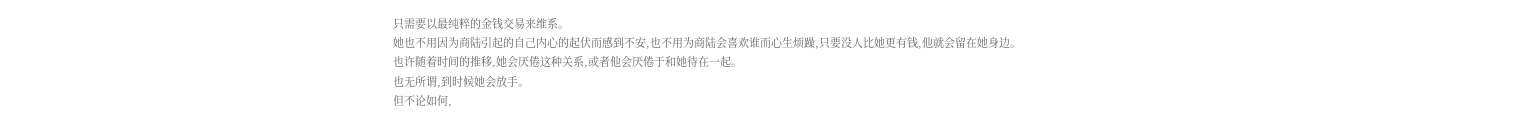只需要以最纯粹的金钱交易来维系。
她也不用因为商陆引起的自己内心的起伏而感到不安,也不用为商陆会喜欢谁而心生烦躁,只要没人比她更有钱,他就会留在她身边。
也许随着时间的推移,她会厌倦这种关系,或者他会厌倦于和她待在一起。
也无所谓,到时候她会放手。
但不论如何,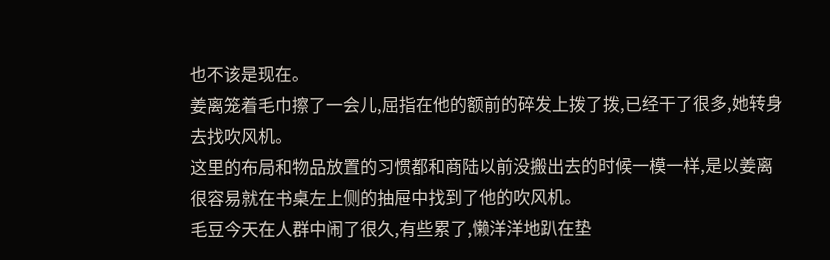也不该是现在。
姜离笼着毛巾擦了一会儿,屈指在他的额前的碎发上拨了拨,已经干了很多,她转身去找吹风机。
这里的布局和物品放置的习惯都和商陆以前没搬出去的时候一模一样,是以姜离很容易就在书桌左上侧的抽屉中找到了他的吹风机。
毛豆今天在人群中闹了很久,有些累了,懒洋洋地趴在垫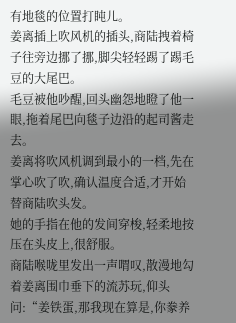有地毯的位置打盹儿。
姜离插上吹风机的插头,商陆拽着椅子往旁边挪了挪,脚尖轻轻踢了踢毛豆的大尾巴。
毛豆被他吵醒,回头幽怨地瞪了他一眼,拖着尾巴向毯子边沿的起司酱走去。
姜离将吹风机调到最小的一档,先在掌心吹了吹,确认温度合适,才开始替商陆吹头发。
她的手指在他的发间穿梭,轻柔地按压在头皮上,很舒服。
商陆喉咙里发出一声喟叹,散漫地勾着姜离围巾垂下的流苏玩,仰头问:“姜铁蛋,那我现在算是,你豢养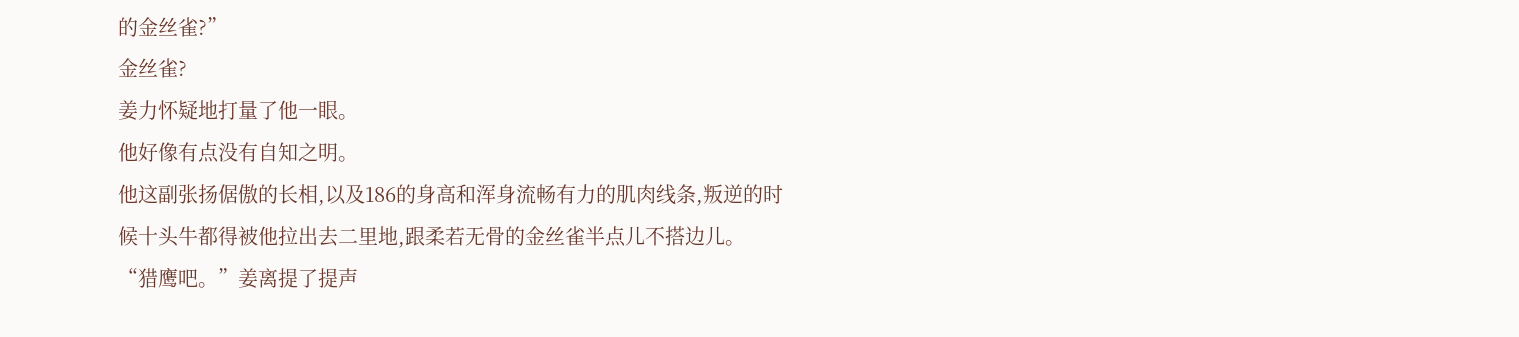的金丝雀?”
金丝雀?
姜力怀疑地打量了他一眼。
他好像有点没有自知之明。
他这副张扬倨傲的长相,以及186的身高和浑身流畅有力的肌肉线条,叛逆的时候十头牛都得被他拉出去二里地,跟柔若无骨的金丝雀半点儿不搭边儿。
“猎鹰吧。”姜离提了提声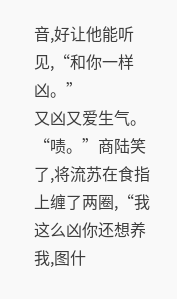音,好让他能听见,“和你一样凶。”
又凶又爱生气。
“啧。”商陆笑了,将流苏在食指上缠了两圈,“我这么凶你还想养我,图什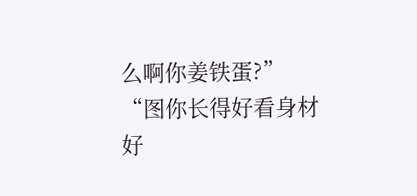么啊你姜铁蛋?”
“图你长得好看身材好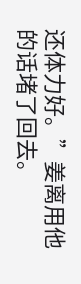还体力好。”姜离用他的话堵了回去。